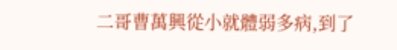二哥曹萬興從小就體弱多病,到了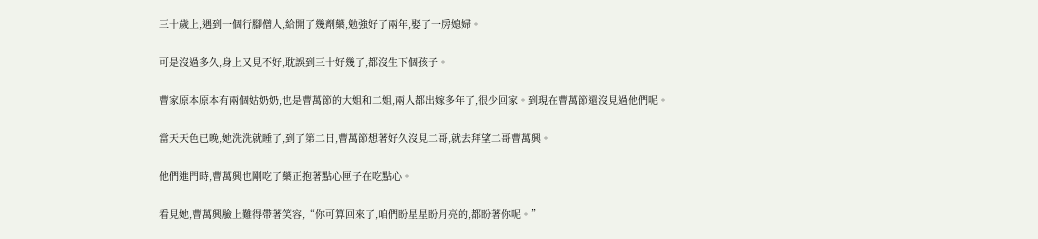三十歲上,遇到一個行腳僧人,給開了幾劑藥,勉強好了兩年,娶了一房媳婦。

可是沒過多久,身上又見不好,耽誤到三十好幾了,都沒生下個孩子。

曹家原本原本有兩個姑奶奶,也是曹萬節的大姐和二姐,兩人都出嫁多年了,很少回家。到現在曹萬節還沒見過他們呢。

當天天色已晚,她洗洗就睡了,到了第二日,曹萬節想著好久沒見二哥,就去拜望二哥曹萬興。

他們進門時,曹萬興也剛吃了藥正抱著點心匣子在吃點心。

看見她,曹萬興臉上難得帶著笑容,“你可算回來了,咱們盼星星盼月亮的,都盼著你呢。”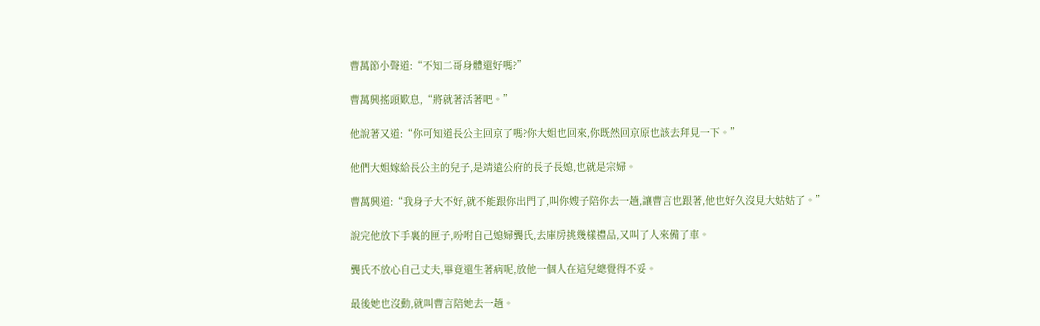曹萬節小聲道:“不知二哥身體還好嗎?”

曹萬興搖頭歎息,“將就著活著吧。”

他說著又道:“你可知道長公主回京了嗎?你大姐也回來,你既然回京原也該去拜見一下。”

他們大姐嫁給長公主的兒子,是靖遠公府的長子長媳,也就是宗婦。

曹萬興道:“我身子大不好,就不能跟你出門了,叫你嫂子陪你去一趟,讓曹言也跟著,他也好久沒見大姑姑了。”

說完他放下手裏的匣子,吩咐自己媳婦龔氏,去庫房挑幾樣禮品,又叫了人來備了車。

龔氏不放心自己丈夫,畢竟還生著病呢,放他一個人在這兒總覺得不妥。

最後她也沒動,就叫曹言陪她去一趟。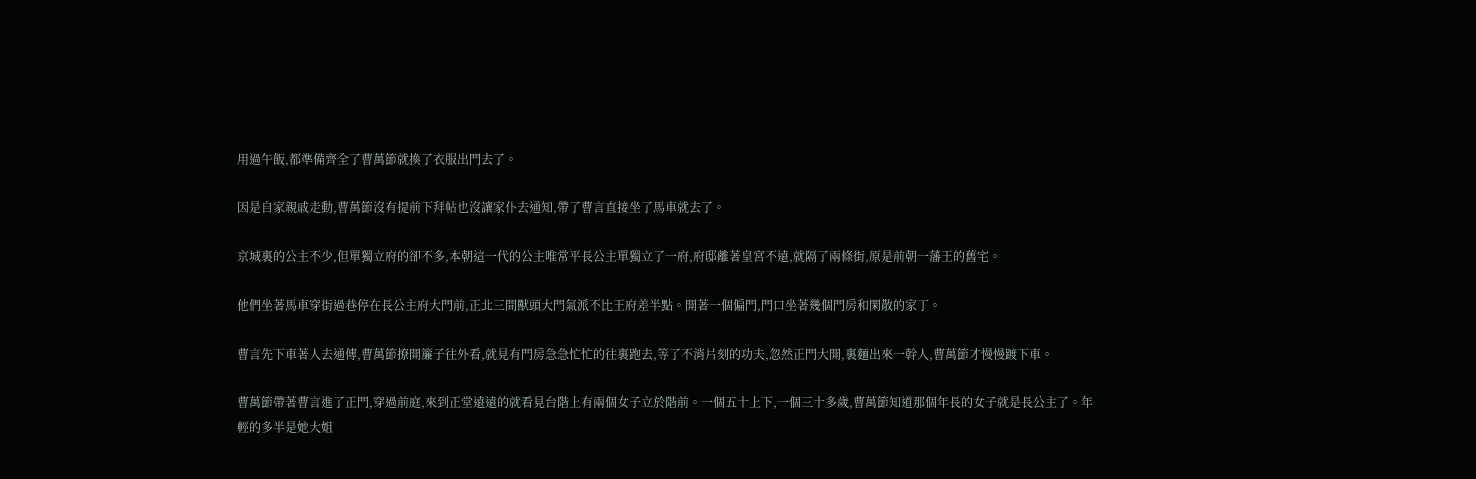用過午飯,都準備齊全了曹萬節就換了衣服出門去了。

因是自家親戚走動,曹萬節沒有提前下拜帖也沒讓家仆去通知,帶了曹言直接坐了馬車就去了。

京城裏的公主不少,但單獨立府的卻不多,本朝這一代的公主唯常平長公主單獨立了一府,府邸離著皇宮不遠,就隔了兩條街,原是前朝一藩王的舊宅。

他們坐著馬車穿街過巷停在長公主府大門前,正北三間獸頭大門氣派不比王府差半點。開著一個偏門,門口坐著幾個門房和閑散的家丁。

曹言先下車著人去通傳,曹萬節撩開簾子往外看,就見有門房急急忙忙的往裏跑去,等了不消片刻的功夫,忽然正門大開,裏麵出來一幹人,曹萬節才慢慢踱下車。

曹萬節帶著曹言進了正門,穿過前庭,來到正堂遠遠的就看見台階上有兩個女子立於階前。一個五十上下,一個三十多歲,曹萬節知道那個年長的女子就是長公主了。年輕的多半是她大姐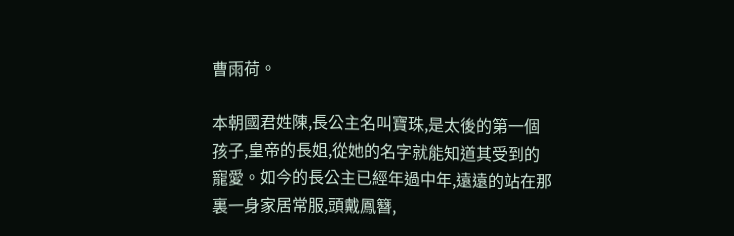曹雨荷。

本朝國君姓陳,長公主名叫寶珠,是太後的第一個孩子,皇帝的長姐,從她的名字就能知道其受到的寵愛。如今的長公主已經年過中年,遠遠的站在那裏一身家居常服,頭戴鳳簪,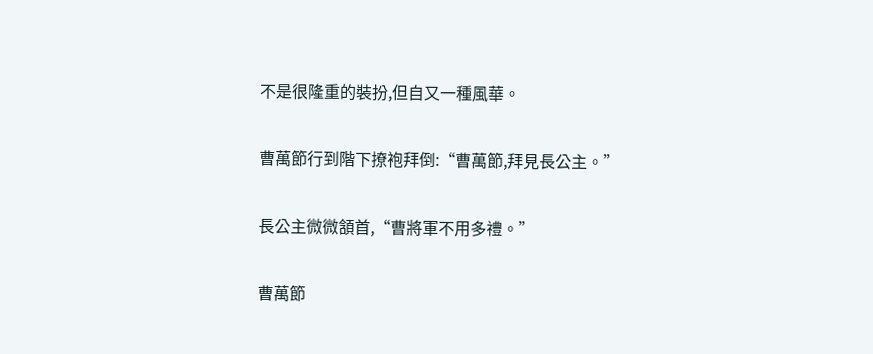不是很隆重的裝扮,但自又一種風華。

曹萬節行到階下撩袍拜倒:“曹萬節,拜見長公主。”

長公主微微頷首,“曹將軍不用多禮。”

曹萬節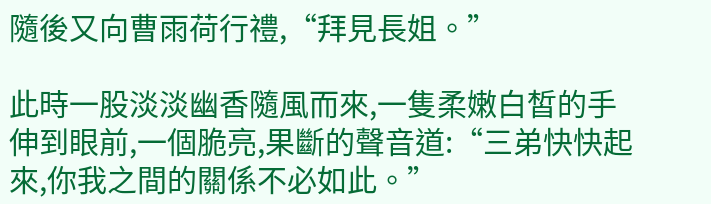隨後又向曹雨荷行禮,“拜見長姐。”

此時一股淡淡幽香隨風而來,一隻柔嫩白皙的手伸到眼前,一個脆亮,果斷的聲音道:“三弟快快起來,你我之間的關係不必如此。”